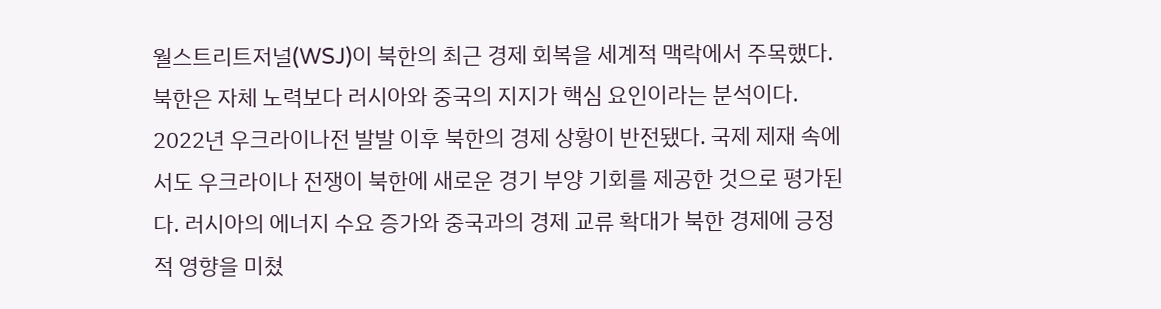월스트리트저널(WSJ)이 북한의 최근 경제 회복을 세계적 맥락에서 주목했다. 북한은 자체 노력보다 러시아와 중국의 지지가 핵심 요인이라는 분석이다.
2022년 우크라이나전 발발 이후 북한의 경제 상황이 반전됐다. 국제 제재 속에서도 우크라이나 전쟁이 북한에 새로운 경기 부양 기회를 제공한 것으로 평가된다. 러시아의 에너지 수요 증가와 중국과의 경제 교류 확대가 북한 경제에 긍정적 영향을 미쳤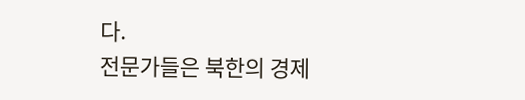다.
전문가들은 북한의 경제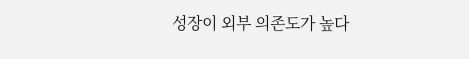성장이 외부 의존도가 높다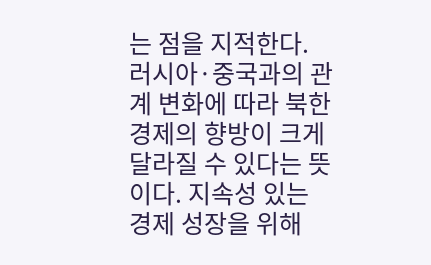는 점을 지적한다. 러시아·중국과의 관계 변화에 따라 북한 경제의 향방이 크게 달라질 수 있다는 뜻이다. 지속성 있는 경제 성장을 위해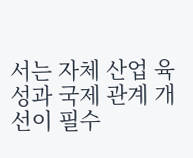서는 자체 산업 육성과 국제 관계 개선이 필수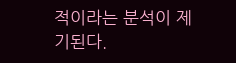적이라는 분석이 제기된다.